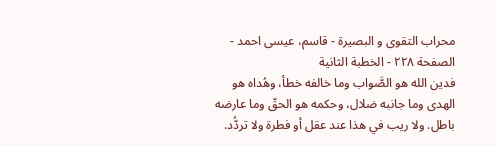محراب التقوى و البصيرة - قاسم، عيسى احمد - الصفحة ٢٢٨ - الخطبة الثانية
فدين الله هو الصَّواب وما خالفه خطأ، وهُداه هو الهدى وما جانبه ضلال، وحكمه هو الحقّ وما عارضه باطل. ولا ريب في هذا عند عقل أو فطرة ولا تردُّد.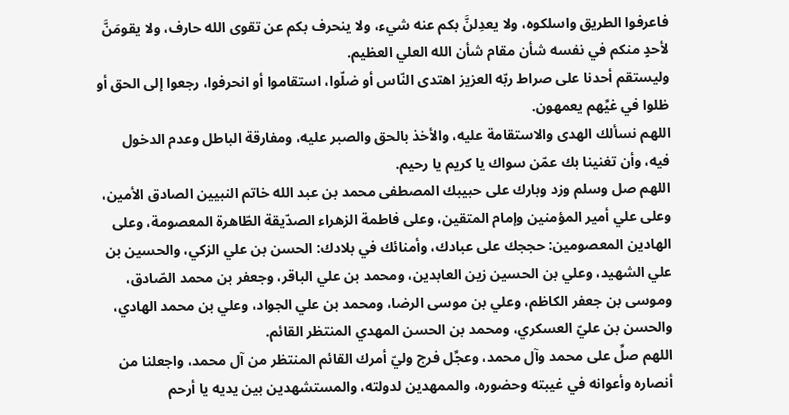فاعرفوا الطريق واسلكوه، ولا يعدِلنَّ بكم عنه شيء، ولا ينحرف بكم عن تقوى الله حارف، ولا يقومَنَّ لأحدٍ منكم في نفسه شأن مقام شأن الله العلي العظيم.
وليستقم أحدنا على صراط ربّه العزيز اهتدى النّاس أو ضلّوا، استقاموا أو انحرفوا، رجعوا إلى الحق أو ظلوا في غيِّهم يعمهون.
اللهم نسألك الهدى والاستقامة عليه، والأخذ بالحق والصبر عليه، ومفارقة الباطل وعدم الدخول فيه، وأن تغنينا بك عمّن سواك يا كريم يا رحيم.
اللهم صل وسلم وزد وبارك على حبيبك المصطفى محمد بن عبد الله خاتم النبيين الصادق الأمين، وعلى علي أمير المؤمنين وإمام المتقين، وعلى فاطمة الزهراء الصدّيقة الطّاهرة المعصومة، وعلى الهادين المعصومين: حججك على عبادك، وأمنائك في بلادك: الحسن بن علي الزكي، والحسين بن علي الشهيد، وعلي بن الحسين زين العابدين، ومحمد بن علي الباقر، وجعفر بن محمد الصّادق، وموسى بن جعفر الكاظم، وعلي بن موسى الرضا، ومحمد بن علي الجواد، وعلي بن محمد الهادي، والحسن بن عليّ العسكري، ومحمد بن الحسن المهدي المنتظر القائم.
اللهم صلِّ على محمد وآل محمد، وعجِّل فرج وليّ أمرك القائم المنتظر من آل محمد، واجعلنا من أنصاره وأعوانه في غيبته وحضوره، والممهدين لدولته، والمستشهدين بين يديه يا أرحم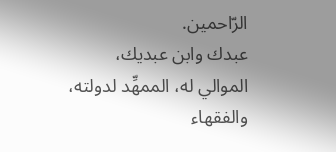الرّاحمين.
عبدك وابن عبديك، الموالي له، الممهِّد لدولته، والفقهاء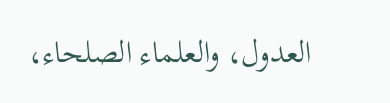العدول، والعلماء الصلحاء،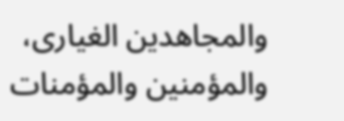والمجاهدين الغيارى، والمؤمنين والمؤمنات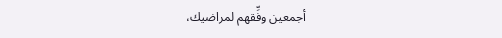أجمعين وفِّقهم لمراضيك،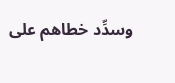وسدِّد خطاهم على